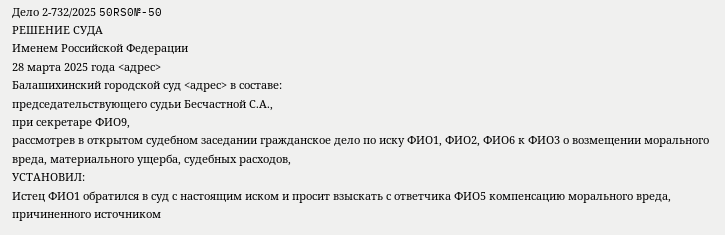Дело 2-732/2025 50RS0№-50
РЕШЕНИЕ СУДА
Именем Российской Федерации
28 марта 2025 года <адрес>
Балашихинский городской суд <адрес> в составе:
председательствующего судьи Бесчастной С.А.,
при секретаре ФИО9,
рассмотрев в открытом судебном заседании гражданское дело по иску ФИО1, ФИО2, ФИО6 к ФИО3 о возмещении морального вреда, материального ущерба, судебных расходов,
УСТАНОВИЛ:
Истец ФИО1 обратился в суд с настоящим иском и просит взыскать с ответчика ФИО5 компенсацию морального вреда, причиненного источником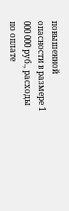повышенной опасности в размере 1 000 000 руб., расходы по оплате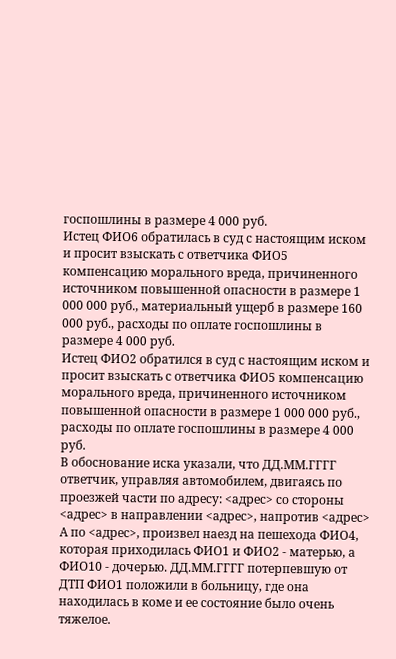госпошлины в размере 4 000 руб.
Истец ФИО6 обратилась в суд с настоящим иском и просит взыскать с ответчика ФИО5 компенсацию морального вреда, причиненного источником повышенной опасности в размере 1 000 000 руб., материальный ущерб в размере 160 000 руб., расходы по оплате госпошлины в размере 4 000 руб.
Истец ФИО2 обратился в суд с настоящим иском и просит взыскать с ответчика ФИО5 компенсацию морального вреда, причиненного источником повышенной опасности в размере 1 000 000 руб., расходы по оплате госпошлины в размере 4 000 руб.
В обоснование иска указали, что ДД.ММ.ГГГГ ответчик, управляя автомобилем, двигаясь по проезжей части по адресу: <адрес> со стороны <адрес> в направлении <адрес>, напротив <адрес> А по <адрес>, произвел наезд на пешехода ФИО4, которая приходилась ФИО1 и ФИО2 - матерью, а ФИО10 - дочерью. ДД.ММ.ГГГГ потерпевшую от ДТП ФИО1 положили в больницу, где она находилась в коме и ее состояние было очень тяжелое.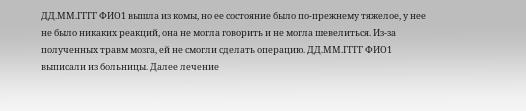ДД.ММ.ГГГГ ФИО1 вышла из комы, но ее состояние было по-прежнему тяжелое, у нее не было никаких реакций, она не могла говорить и не могла шевелиться. Из-за полученных травм мозга, ей не смогли сделать операцию. ДД.ММ.ГГГГ ФИО1 выписали из больницы. Далее лечение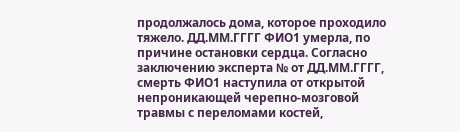продолжалось дома, которое проходило тяжело. ДД.ММ.ГГГГ ФИО1 умерла, по причине остановки сердца. Согласно заключению эксперта № от ДД.ММ.ГГГГ, смерть ФИО1 наступила от открытой непроникающей черепно-мозговой травмы с переломами костей,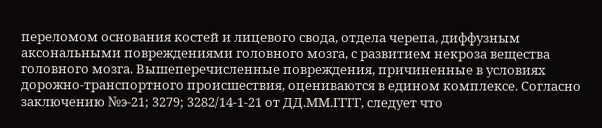переломом основания костей и лицевого свода, отдела черепа, диффузным аксональными повреждениями головного мозга, с развитием некроза вещества головного мозга. Вышеперечисленные повреждения, причиненные в условиях дорожно-транспортного происшествия, оцениваются в едином комплексе. Согласно заключению №э-21; 3279; 3282/14-1-21 от ДД.ММ.ГГГГ, следует что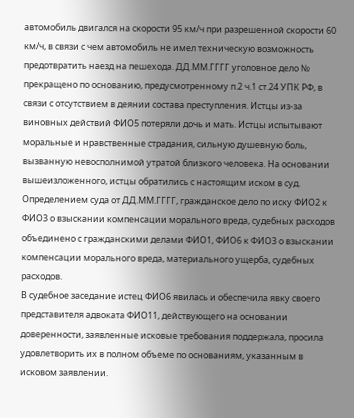автомобиль двигался на скорости 95 км/ч при разрешенной скорости 60 км/ч, в связи с чем автомобиль не имел техническую возможность предотвратить наезд на пешехода. ДД.ММ.ГГГГ уголовное дело № прекращено по основанию, предусмотренному п.2 ч.1 ст.24 УПК РФ, в связи с отсутствием в деянии состава преступления. Истцы из-за виновных действий ФИО5 потеряли дочь и мать. Истцы испытывают моральные и нравственные страдания, сильную душевную боль, вызванную невосполнимой утратой близкого человека. На основании вышеизложенного, истцы обратились с настоящим иском в суд.
Определением суда от ДД.ММ.ГГГГ, гражданское дело по иску ФИО2 к ФИО3 о взыскании компенсации морального вреда, судебных расходов объединено с гражданскими делами ФИО1, ФИО6 к ФИО3 о взыскании компенсации морального вреда, материального ущерба, судебных расходов.
В судебное заседание истец ФИО6 явилась и обеспечила явку своего представителя адвоката ФИО11, действующего на основании доверенности, заявленные исковые требования поддержала, просила удовлетворить их в полном объеме по основаниям, указанным в исковом заявлении.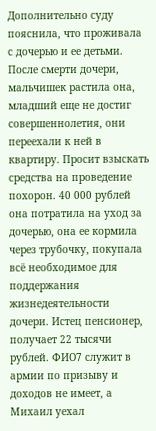Дополнительно суду пояснила, что проживала с дочерью и ее детьми. После смерти дочери, мальчишек растила она, младший еще не достиг совершеннолетия, они переехали к ней в квартиру. Просит взыскать средства на проведение похорон. 40 000 рублей она потратила на уход за дочерью, она ее кормила через трубочку, покупала всё необходимое для поддержания жизнедеятельности дочери. Истец пенсионер, получает 22 тысячи рублей. ФИО7 служит в армии по призыву и доходов не имеет, а Михаил уехал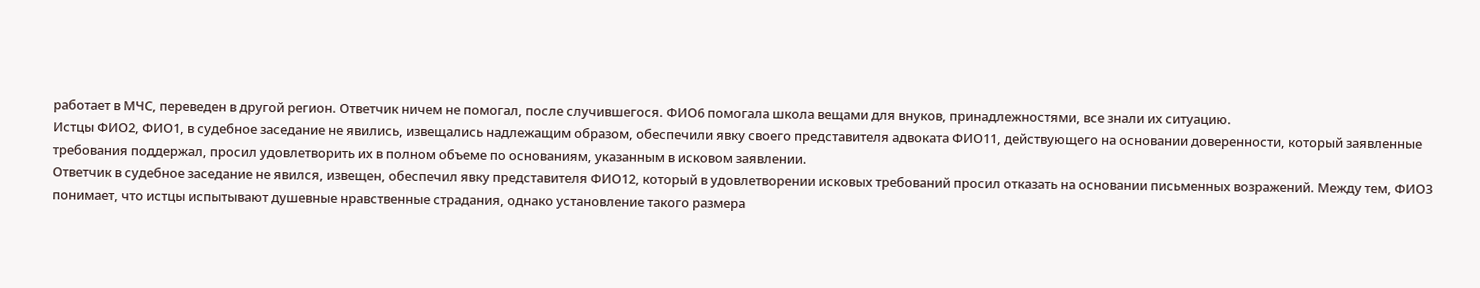работает в МЧС, переведен в другой регион. Ответчик ничем не помогал, после случившегося. ФИО6 помогала школа вещами для внуков, принадлежностями, все знали их ситуацию.
Истцы ФИО2, ФИО1, в судебное заседание не явились, извещались надлежащим образом, обеспечили явку своего представителя адвоката ФИО11, действующего на основании доверенности, который заявленные требования поддержал, просил удовлетворить их в полном объеме по основаниям, указанным в исковом заявлении.
Ответчик в судебное заседание не явился, извещен, обеспечил явку представителя ФИО12, который в удовлетворении исковых требований просил отказать на основании письменных возражений. Между тем, ФИО3 понимает, что истцы испытывают душевные нравственные страдания, однако установление такого размера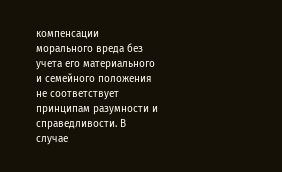компенсации морального вреда без учета его материального и семейного положения не соответствует принципам разумности и справедливости. В случае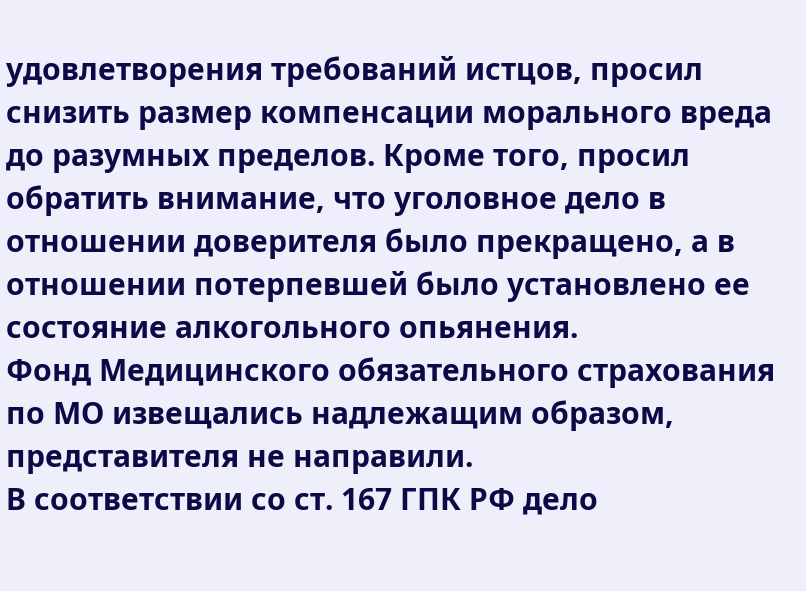удовлетворения требований истцов, просил снизить размер компенсации морального вреда до разумных пределов. Кроме того, просил обратить внимание, что уголовное дело в отношении доверителя было прекращено, а в отношении потерпевшей было установлено ее состояние алкогольного опьянения.
Фонд Медицинского обязательного страхования по МО извещались надлежащим образом, представителя не направили.
В соответствии со ст. 167 ГПК РФ дело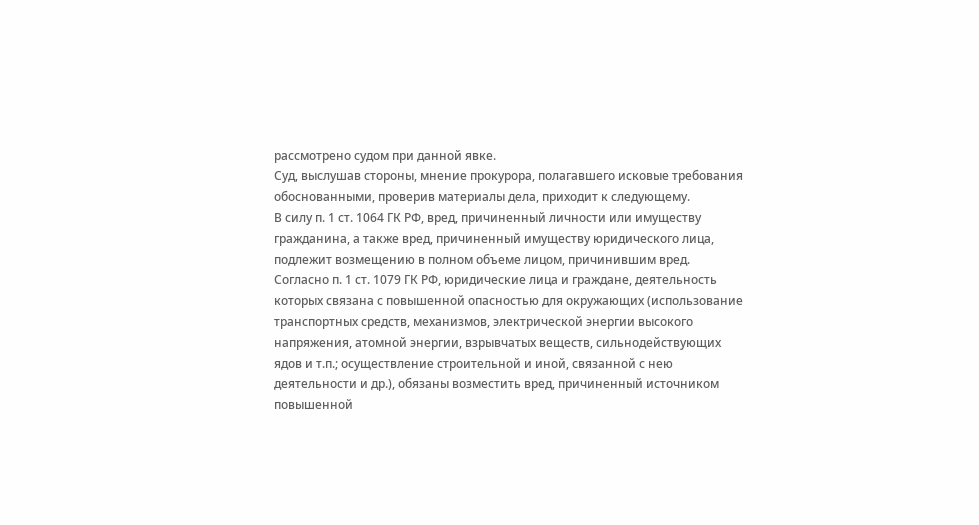рассмотрено судом при данной явке.
Суд, выслушав стороны, мнение прокурора, полагавшего исковые требования обоснованными, проверив материалы дела, приходит к следующему.
В силу п. 1 ст. 1064 ГК РФ, вред, причиненный личности или имуществу гражданина, а также вред, причиненный имуществу юридического лица, подлежит возмещению в полном объеме лицом, причинившим вред.
Согласно п. 1 ст. 1079 ГК РФ, юридические лица и граждане, деятельность которых связана с повышенной опасностью для окружающих (использование транспортных средств, механизмов, электрической энергии высокого напряжения, атомной энергии, взрывчатых веществ, сильнодействующих ядов и т.п.; осуществление строительной и иной, связанной с нею деятельности и др.), обязаны возместить вред, причиненный источником повышенной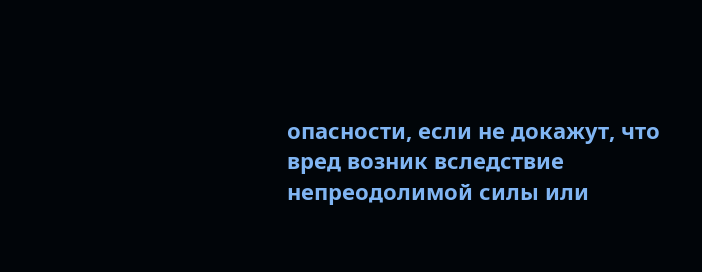опасности, если не докажут, что вред возник вследствие непреодолимой силы или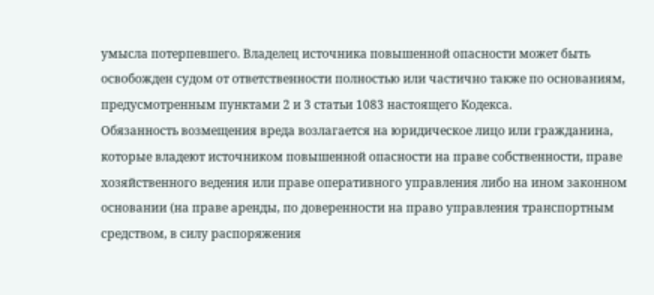умысла потерпевшего. Владелец источника повышенной опасности может быть освобожден судом от ответственности полностью или частично также по основаниям, предусмотренным пунктами 2 и 3 статьи 1083 настоящего Кодекса.
Обязанность возмещения вреда возлагается на юридическое лицо или гражданина, которые владеют источником повышенной опасности на праве собственности, праве хозяйственного ведения или праве оперативного управления либо на ином законном основании (на праве аренды, по доверенности на право управления транспортным средством, в силу распоряжения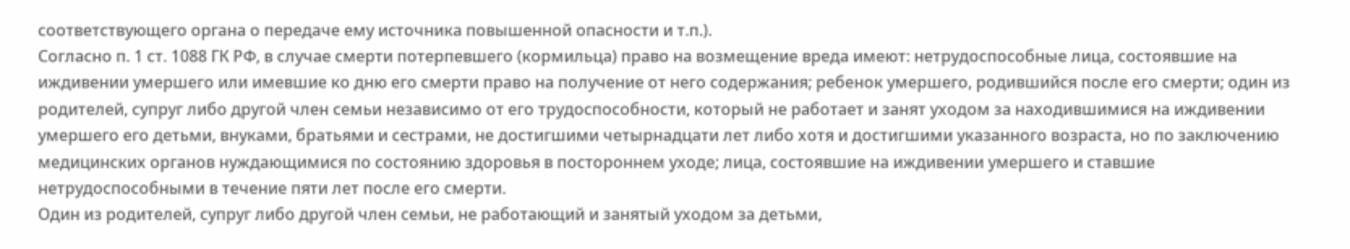соответствующего органа о передаче ему источника повышенной опасности и т.п.).
Согласно п. 1 ст. 1088 ГК РФ, в случае смерти потерпевшего (кормильца) право на возмещение вреда имеют: нетрудоспособные лица, состоявшие на иждивении умершего или имевшие ко дню его смерти право на получение от него содержания; ребенок умершего, родившийся после его смерти; один из родителей, супруг либо другой член семьи независимо от его трудоспособности, который не работает и занят уходом за находившимися на иждивении умершего его детьми, внуками, братьями и сестрами, не достигшими четырнадцати лет либо хотя и достигшими указанного возраста, но по заключению медицинских органов нуждающимися по состоянию здоровья в постороннем уходе; лица, состоявшие на иждивении умершего и ставшие нетрудоспособными в течение пяти лет после его смерти.
Один из родителей, супруг либо другой член семьи, не работающий и занятый уходом за детьми,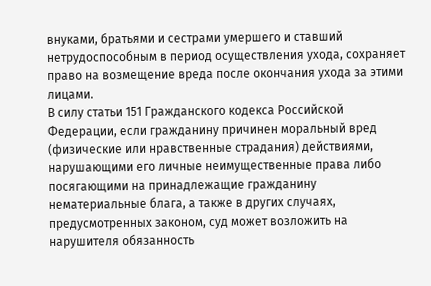внуками, братьями и сестрами умершего и ставший нетрудоспособным в период осуществления ухода, сохраняет право на возмещение вреда после окончания ухода за этими лицами.
В силу статьи 151 Гражданского кодекса Российской Федерации, если гражданину причинен моральный вред (физические или нравственные страдания) действиями, нарушающими его личные неимущественные права либо посягающими на принадлежащие гражданину нематериальные блага, а также в других случаях, предусмотренных законом, суд может возложить на нарушителя обязанность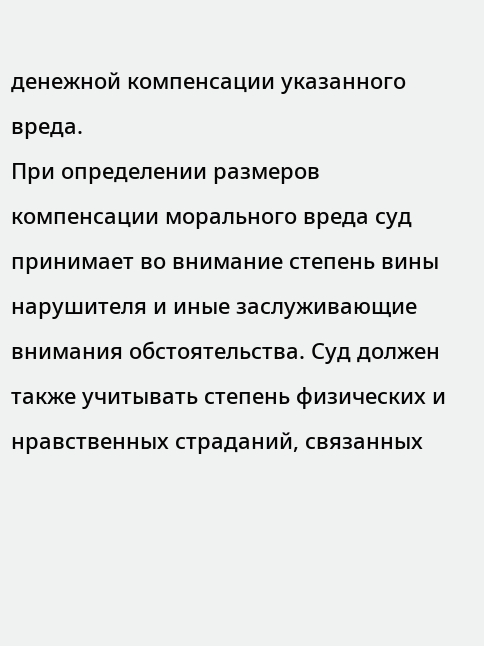денежной компенсации указанного вреда.
При определении размеров компенсации морального вреда суд принимает во внимание степень вины нарушителя и иные заслуживающие внимания обстоятельства. Суд должен также учитывать степень физических и нравственных страданий, связанных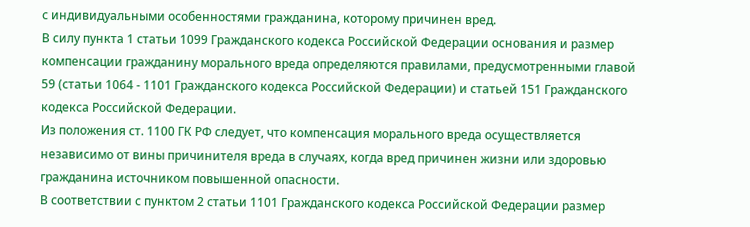с индивидуальными особенностями гражданина, которому причинен вред.
В силу пункта 1 статьи 1099 Гражданского кодекса Российской Федерации основания и размер компенсации гражданину морального вреда определяются правилами, предусмотренными главой 59 (статьи 1064 - 1101 Гражданского кодекса Российской Федерации) и статьей 151 Гражданского кодекса Российской Федерации.
Из положения ст. 1100 ГК РФ следует, что компенсация морального вреда осуществляется независимо от вины причинителя вреда в случаях, когда вред причинен жизни или здоровью гражданина источником повышенной опасности.
В соответствии с пунктом 2 статьи 1101 Гражданского кодекса Российской Федерации размер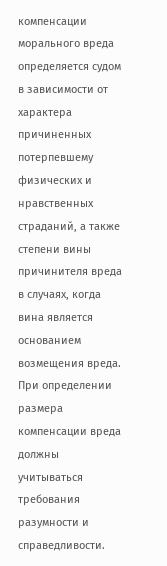компенсации морального вреда определяется судом в зависимости от характера причиненных потерпевшему физических и нравственных страданий, а также степени вины причинителя вреда в случаях, когда вина является основанием возмещения вреда. При определении размера компенсации вреда должны учитываться требования разумности и справедливости.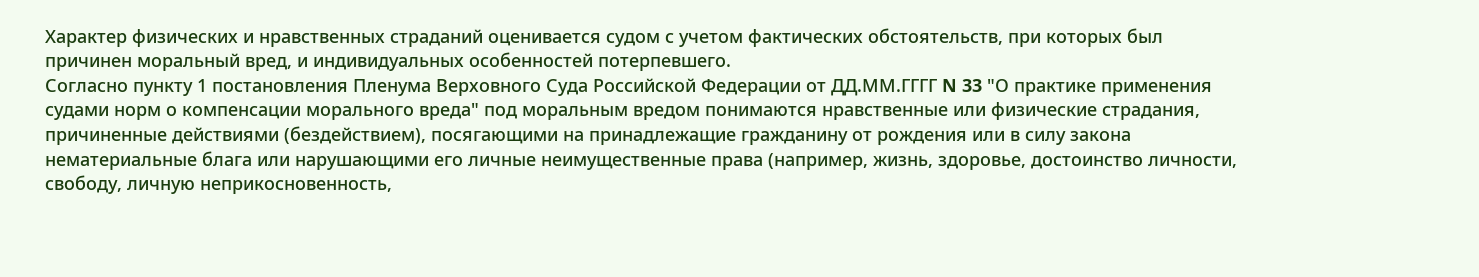Характер физических и нравственных страданий оценивается судом с учетом фактических обстоятельств, при которых был причинен моральный вред, и индивидуальных особенностей потерпевшего.
Согласно пункту 1 постановления Пленума Верховного Суда Российской Федерации от ДД.ММ.ГГГГ N 33 "О практике применения судами норм о компенсации морального вреда" под моральным вредом понимаются нравственные или физические страдания, причиненные действиями (бездействием), посягающими на принадлежащие гражданину от рождения или в силу закона нематериальные блага или нарушающими его личные неимущественные права (например, жизнь, здоровье, достоинство личности, свободу, личную неприкосновенность,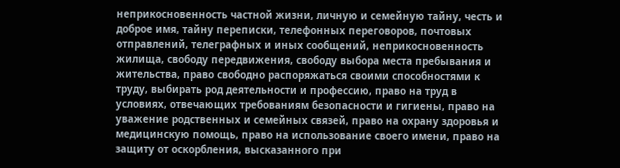неприкосновенность частной жизни, личную и семейную тайну, честь и доброе имя, тайну переписки, телефонных переговоров, почтовых отправлений, телеграфных и иных сообщений, неприкосновенность жилища, свободу передвижения, свободу выбора места пребывания и жительства, право свободно распоряжаться своими способностями к труду, выбирать род деятельности и профессию, право на труд в условиях, отвечающих требованиям безопасности и гигиены, право на уважение родственных и семейных связей, право на охрану здоровья и медицинскую помощь, право на использование своего имени, право на защиту от оскорбления, высказанного при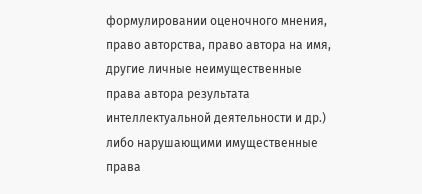формулировании оценочного мнения, право авторства, право автора на имя, другие личные неимущественные права автора результата интеллектуальной деятельности и др.) либо нарушающими имущественные права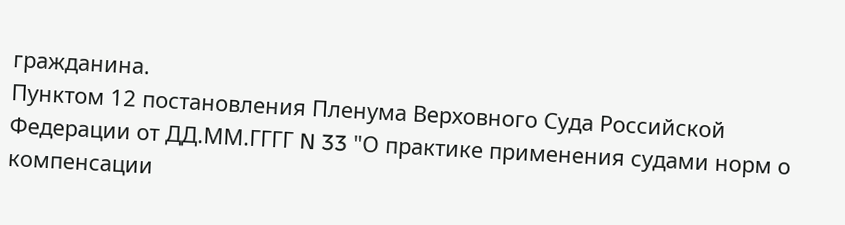гражданина.
Пунктом 12 постановления Пленума Верховного Суда Российской Федерации от ДД.ММ.ГГГГ N 33 "О практике применения судами норм о компенсации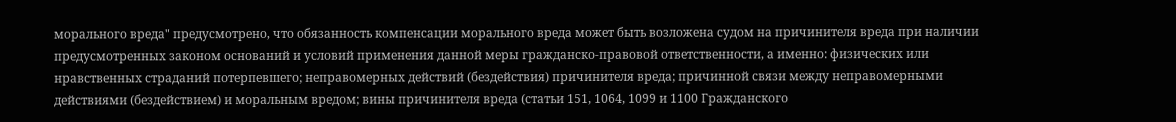морального вреда" предусмотрено, что обязанность компенсации морального вреда может быть возложена судом на причинителя вреда при наличии предусмотренных законом оснований и условий применения данной меры гражданско-правовой ответственности, а именно: физических или нравственных страданий потерпевшего; неправомерных действий (бездействия) причинителя вреда; причинной связи между неправомерными действиями (бездействием) и моральным вредом; вины причинителя вреда (статьи 151, 1064, 1099 и 1100 Гражданского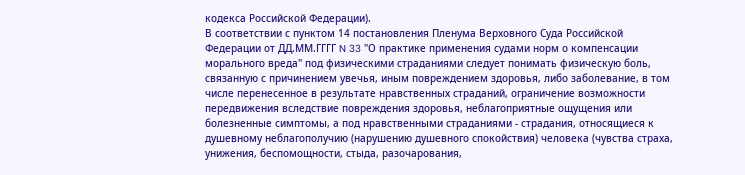кодекса Российской Федерации).
В соответствии с пунктом 14 постановления Пленума Верховного Суда Российской Федерации от ДД.ММ.ГГГГ N 33 "О практике применения судами норм о компенсации морального вреда" под физическими страданиями следует понимать физическую боль, связанную с причинением увечья, иным повреждением здоровья, либо заболевание, в том числе перенесенное в результате нравственных страданий, ограничение возможности передвижения вследствие повреждения здоровья, неблагоприятные ощущения или болезненные симптомы, а под нравственными страданиями - страдания, относящиеся к душевному неблагополучию (нарушению душевного спокойствия) человека (чувства страха, унижения, беспомощности, стыда, разочарования,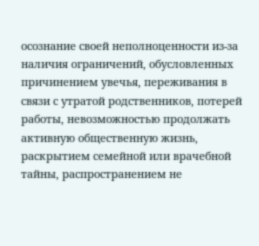осознание своей неполноценности из-за наличия ограничений, обусловленных причинением увечья, переживания в связи с утратой родственников, потерей работы, невозможностью продолжать активную общественную жизнь, раскрытием семейной или врачебной тайны, распространением не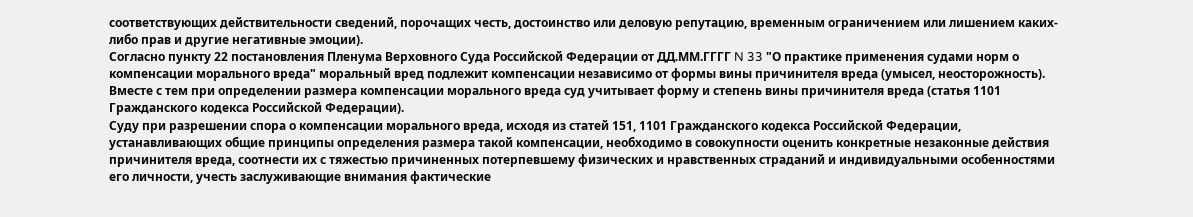соответствующих действительности сведений, порочащих честь, достоинство или деловую репутацию, временным ограничением или лишением каких-либо прав и другие негативные эмоции).
Согласно пункту 22 постановления Пленума Верховного Суда Российской Федерации от ДД.ММ.ГГГГ N 33 "О практике применения судами норм о компенсации морального вреда" моральный вред подлежит компенсации независимо от формы вины причинителя вреда (умысел, неосторожность). Вместе с тем при определении размера компенсации морального вреда суд учитывает форму и степень вины причинителя вреда (статья 1101 Гражданского кодекса Российской Федерации).
Суду при разрешении спора о компенсации морального вреда, исходя из статей 151, 1101 Гражданского кодекса Российской Федерации, устанавливающих общие принципы определения размера такой компенсации, необходимо в совокупности оценить конкретные незаконные действия причинителя вреда, соотнести их с тяжестью причиненных потерпевшему физических и нравственных страданий и индивидуальными особенностями его личности, учесть заслуживающие внимания фактические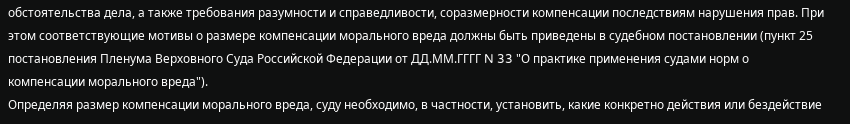обстоятельства дела, а также требования разумности и справедливости, соразмерности компенсации последствиям нарушения прав. При этом соответствующие мотивы о размере компенсации морального вреда должны быть приведены в судебном постановлении (пункт 25 постановления Пленума Верховного Суда Российской Федерации от ДД.ММ.ГГГГ N 33 "О практике применения судами норм о компенсации морального вреда").
Определяя размер компенсации морального вреда, суду необходимо, в частности, установить, какие конкретно действия или бездействие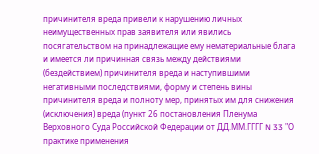причинителя вреда привели к нарушению личных неимущественных прав заявителя или явились посягательством на принадлежащие ему нематериальные блага и имеется ли причинная связь между действиями (бездействием) причинителя вреда и наступившими негативными последствиями, форму и степень вины причинителя вреда и полноту мер, принятых им для снижения (исключения) вреда (пункт 26 постановления Пленума Верховного Суда Российской Федерации от ДД.ММ.ГГГГ N 33 "О практике применения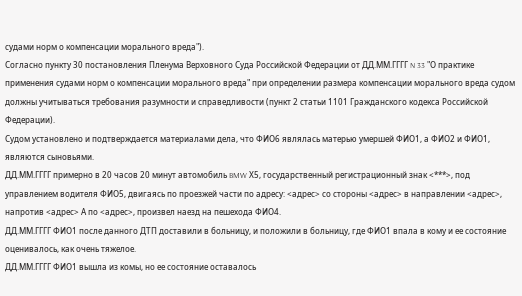судами норм о компенсации морального вреда").
Согласно пункту 30 постановления Пленума Верховного Суда Российской Федерации от ДД.ММ.ГГГГ N 33 "О практике применения судами норм о компенсации морального вреда" при определении размера компенсации морального вреда судом должны учитываться требования разумности и справедливости (пункт 2 статьи 1101 Гражданского кодекса Российской Федерации).
Судом установлено и подтверждается материалами дела, что ФИО6 являлась матерью умершей ФИО1, а ФИО2 и ФИО1, являются сыновьями.
ДД.ММ.ГГГГ примерно в 20 часов 20 минут автомобиль BMW Х5, государственный регистрационный знак <***>, под управлением водителя ФИО5, двигаясь по проезжей части по адресу: <адрес> со стороны <адрес> в направлении <адрес>, напротив <адрес> А по <адрес>, произвел наезд на пешехода ФИО4.
ДД.ММ.ГГГГ ФИО1 после данного ДТП доставили в больницу, и положили в больницу, где ФИО1 впала в кому и ее состояние оценивалось, как очень тяжелое.
ДД.ММ.ГГГГ ФИО1 вышла из комы, но ее состояние оставалось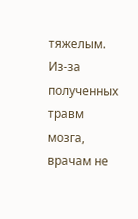тяжелым. Из-за полученных травм мозга, врачам не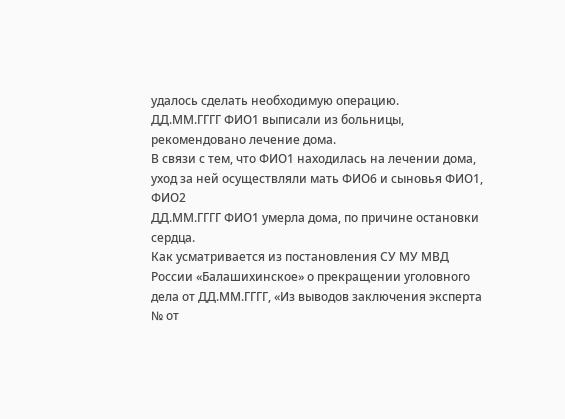удалось сделать необходимую операцию.
ДД.ММ.ГГГГ ФИО1 выписали из больницы, рекомендовано лечение дома.
В связи с тем, что ФИО1 находилась на лечении дома, уход за ней осуществляли мать ФИО6 и сыновья ФИО1, ФИО2
ДД.ММ.ГГГГ ФИО1 умерла дома, по причине остановки сердца.
Как усматривается из постановления СУ МУ МВД России «Балашихинское» о прекращении уголовного дела от ДД.ММ.ГГГГ, «Из выводов заключения эксперта № от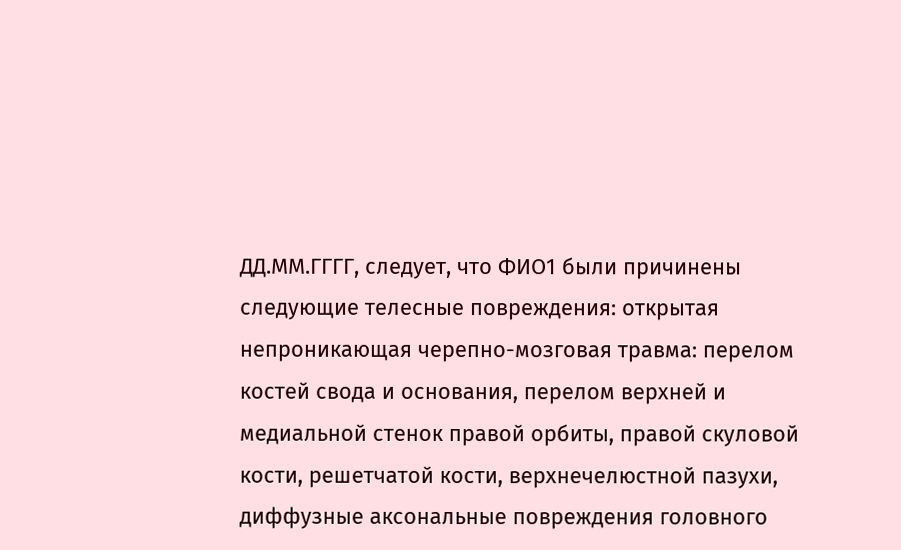ДД.ММ.ГГГГ, следует, что ФИО1 были причинены следующие телесные повреждения: открытая непроникающая черепно-мозговая травма: перелом костей свода и основания, перелом верхней и медиальной стенок правой орбиты, правой скуловой кости, решетчатой кости, верхнечелюстной пазухи, диффузные аксональные повреждения головного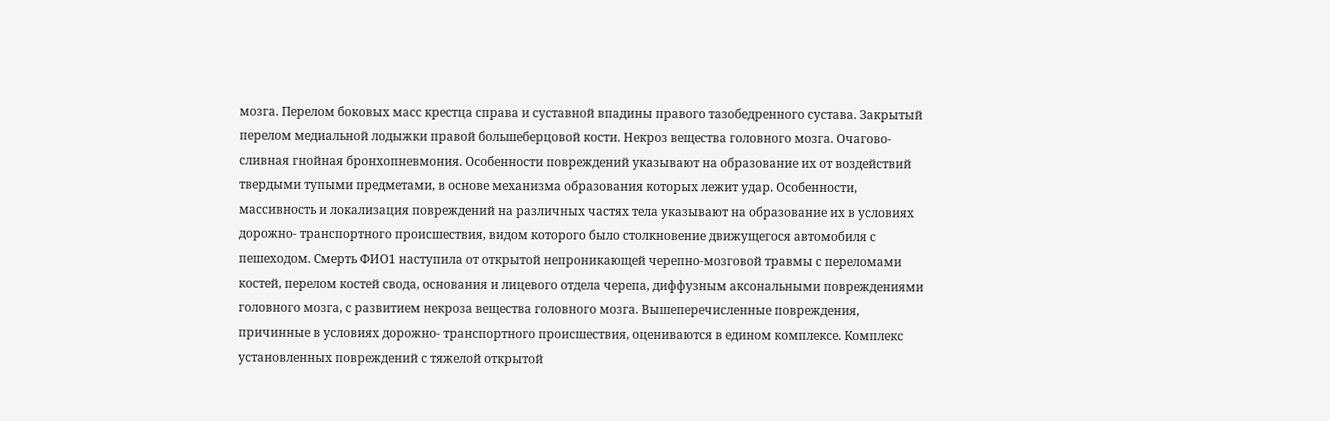мозга. Перелом боковых масс крестца справа и суставной впадины правого тазобедренного сустава. Закрытый перелом медиальной лодыжки правой большеберцовой кости. Некроз вещества головного мозга. Очагово-сливная гнойная бронхопневмония. Особенности повреждений указывают на образование их от воздействий твердыми тупыми предметами, в основе механизма образования которых лежит удар. Особенности, массивность и локализация повреждений на различных частях тела указывают на образование их в условиях дорожно- транспортного происшествия, видом которого было столкновение движущегося автомобиля с пешеходом. Смерть ФИО1 наступила от открытой непроникающей черепно-мозговой травмы с переломами костей, перелом костей свода, основания и лицевого отдела черепа, диффузным аксональными повреждениями головного мозга, с развитием некроза вещества головного мозга. Вышеперечисленные повреждения, причинные в условиях дорожно- транспортного происшествия, оцениваются в едином комплексе. Комплекс установленных повреждений с тяжелой открытой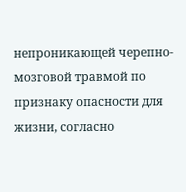непроникающей черепно- мозговой травмой по признаку опасности для жизни, согласно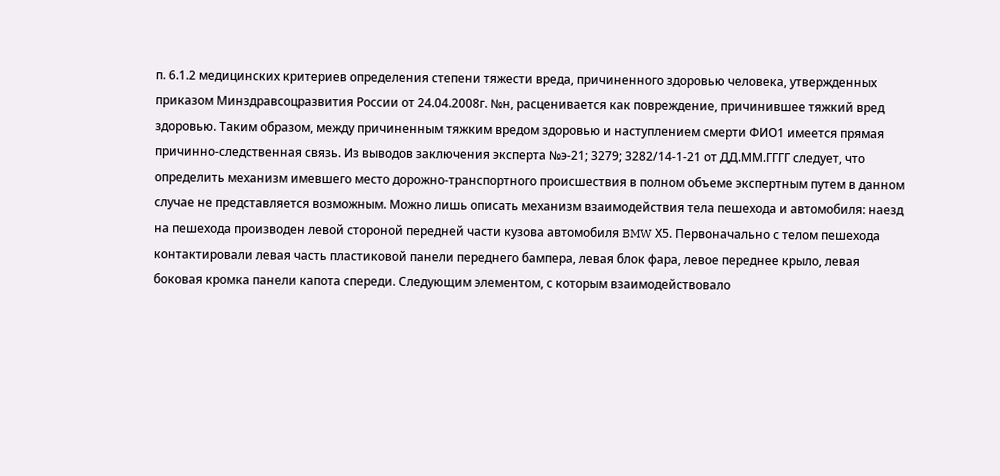п. 6.1.2 медицинских критериев определения степени тяжести вреда, причиненного здоровью человека, утвержденных приказом Минздравсоцразвития России от 24.04.2008г. №н, расценивается как повреждение, причинившее тяжкий вред здоровью. Таким образом, между причиненным тяжким вредом здоровью и наступлением смерти ФИО1 имеется прямая причинно-следственная связь. Из выводов заключения эксперта №э-21; 3279; 3282/14-1-21 от ДД.ММ.ГГГГ следует, что определить механизм имевшего место дорожно-транспортного происшествия в полном объеме экспертным путем в данном случае не представляется возможным. Можно лишь описать механизм взаимодействия тела пешехода и автомобиля: наезд на пешехода производен левой стороной передней части кузова автомобиля BMW Х5. Первоначально с телом пешехода контактировали левая часть пластиковой панели переднего бампера, левая блок фара, левое переднее крыло, левая боковая кромка панели капота спереди. Следующим элементом, с которым взаимодействовало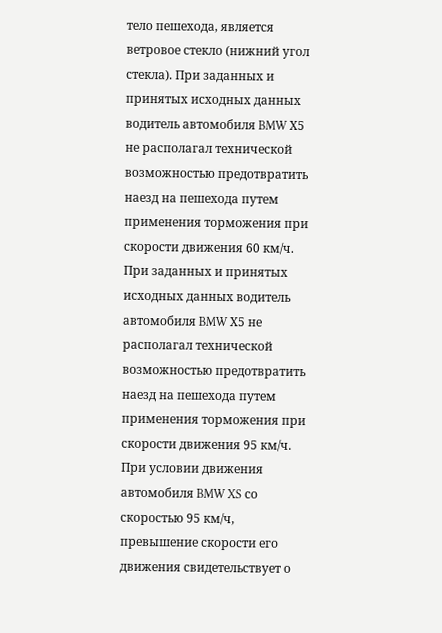тело пешехода, является ветровое стекло (нижний угол стекла). При заданных и принятых исходных данных водитель автомобиля BMW Х5 не располагал технической возможностью предотвратить наезд на пешехода путем применения торможения при скорости движения 60 км/ч. При заданных и принятых исходных данных водитель автомобиля BMW Х5 не располагал технической возможностью предотвратить наезд на пешехода путем применения торможения при скорости движения 95 км/ч. При условии движения автомобиля BMW XS со скоростью 95 км/ч, превышение скорости его движения свидетельствует о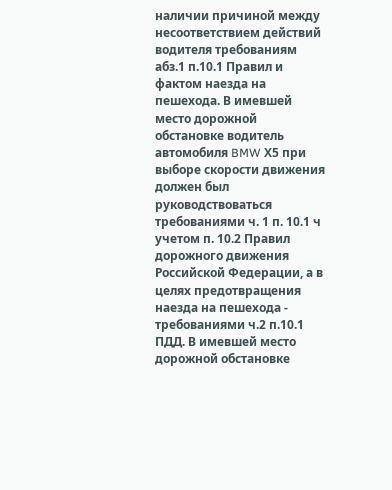наличии причиной между несоответствием действий водителя требованиям абз.1 п.10.1 Правил и фактом наезда на пешехода. В имевшей место дорожной обстановке водитель автомобиля BMW Х5 при выборе скорости движения должен был руководствоваться требованиями ч. 1 п. 10.1 ч учетом п. 10.2 Правил дорожного движения Российской Федерации, а в целях предотвращения наезда на пешехода - требованиями ч.2 п.10.1 ПДД. В имевшей место дорожной обстановке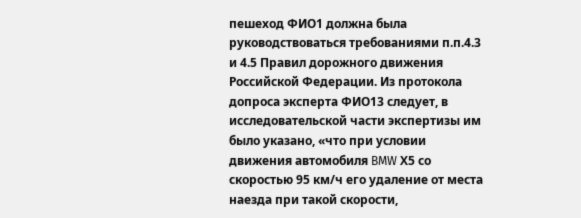пешеход ФИО1 должна была руководствоваться требованиями п.п.4.3 и 4.5 Правил дорожного движения Российской Федерации. Из протокола допроса эксперта ФИО13 следует, в исследовательской части экспертизы им было указано, «что при условии движения автомобиля BMW Х5 со скоростью 95 км/ч его удаление от места наезда при такой скорости,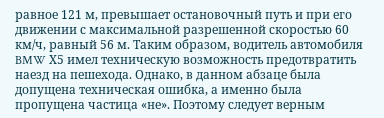равное 121 м, превышает остановочный путь и при его движении с максимальной разрешенной скоростью 60 км/ч, равный 56 м. Таким образом, водитель автомобиля BMW Х5 имел техническую возможность предотвратить наезд на пешехода. Однако, в данном абзаце была допущена техническая ошибка, а именно была пропущена частица «не». Поэтому следует верным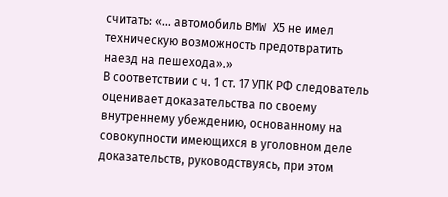считать: «... автомобиль BMW Х5 не имел техническую возможность предотвратить наезд на пешехода».»
В соответствии с ч. 1 ст. 17 УПК РФ следователь оценивает доказательства по своему внутреннему убеждению, основанному на совокупности имеющихся в уголовном деле доказательств, руководствуясь, при этом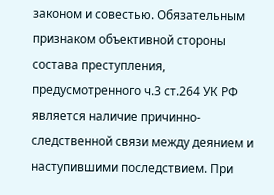законом и совестью. Обязательным признаком объективной стороны состава преступления, предусмотренного ч.3 ст.264 УК РФ является наличие причинно-следственной связи между деянием и наступившими последствием. При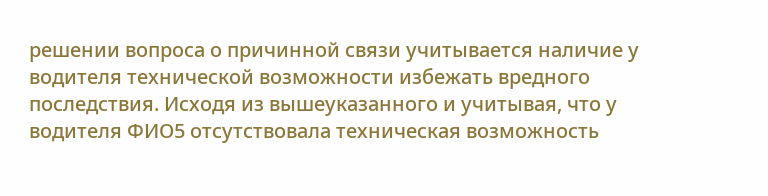решении вопроса о причинной связи учитывается наличие у водителя технической возможности избежать вредного последствия. Исходя из вышеуказанного и учитывая, что у водителя ФИО5 отсутствовала техническая возможность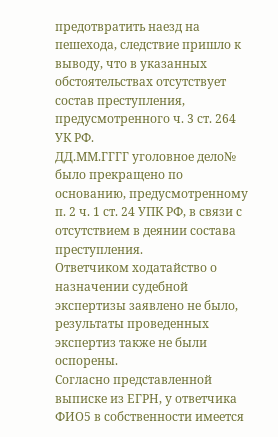предотвратить наезд на пешехода, следствие пришло к выводу, что в указанных обстоятельствах отсутствует состав преступления, предусмотренного ч. 3 ст. 264 УК РФ.
ДД.ММ.ГГГГ уголовное дело№ было прекращено по основанию, предусмотренному п. 2 ч. 1 ст. 24 УПК РФ, в связи с отсутствием в деянии состава преступления.
Ответчиком ходатайство о назначении судебной экспертизы заявлено не было, результаты проведенных экспертиз также не были оспорены.
Согласно представленной выписке из ЕГРН, у ответчика ФИО5 в собственности имеется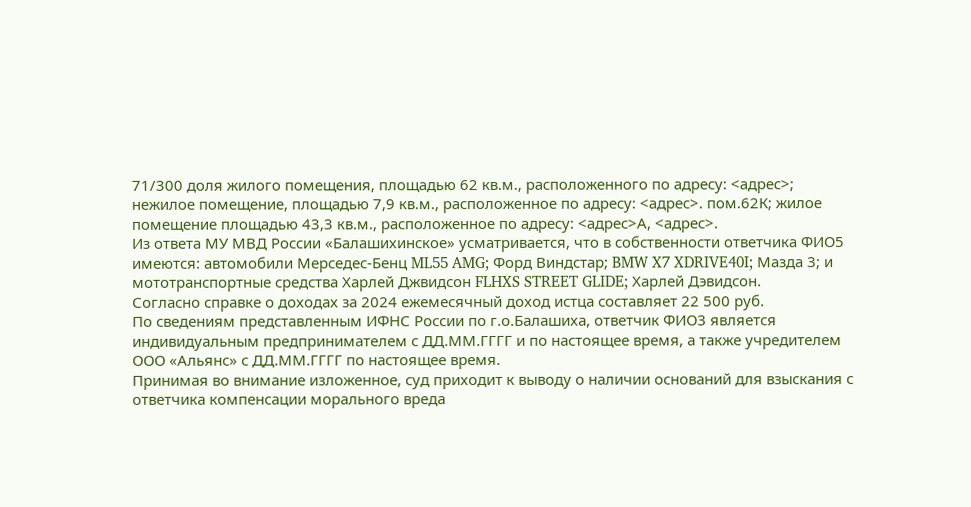71/300 доля жилого помещения, площадью 62 кв.м., расположенного по адресу: <адрес>; нежилое помещение, площадью 7,9 кв.м., расположенное по адресу: <адрес>. пом.62К; жилое помещение площадью 43,3 кв.м., расположенное по адресу: <адрес>А, <адрес>.
Из ответа МУ МВД России «Балашихинское» усматривается, что в собственности ответчика ФИО5 имеются: автомобили Мерседес-Бенц ML55 AMG; Форд Виндстар; BMW X7 XDRIVE40I; Мазда 3; и мототранспортные средства Харлей Джвидсон FLHXS STREET GLIDE; Харлей Дэвидсон.
Согласно справке о доходах за 2024 ежемесячный доход истца составляет 22 500 руб.
По сведениям представленным ИФНС России по г.о.Балашиха, ответчик ФИО3 является индивидуальным предпринимателем с ДД.ММ.ГГГГ и по настоящее время, а также учредителем ООО «Альянс» с ДД.ММ.ГГГГ по настоящее время.
Принимая во внимание изложенное, суд приходит к выводу о наличии оснований для взыскания с ответчика компенсации морального вреда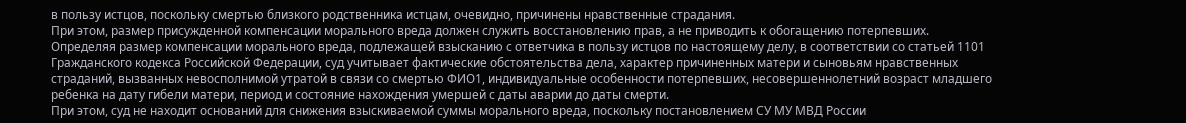в пользу истцов, поскольку смертью близкого родственника истцам, очевидно, причинены нравственные страдания.
При этом, размер присужденной компенсации морального вреда должен служить восстановлению прав, а не приводить к обогащению потерпевших.
Определяя размер компенсации морального вреда, подлежащей взысканию с ответчика в пользу истцов по настоящему делу, в соответствии со статьей 1101 Гражданского кодекса Российской Федерации, суд учитывает фактические обстоятельства дела, характер причиненных матери и сыновьям нравственных страданий, вызванных невосполнимой утратой в связи со смертью ФИО1, индивидуальные особенности потерпевших, несовершеннолетний возраст младшего ребенка на дату гибели матери, период и состояние нахождения умершей с даты аварии до даты смерти.
При этом, суд не находит оснований для снижения взыскиваемой суммы морального вреда, поскольку постановлением СУ МУ МВД России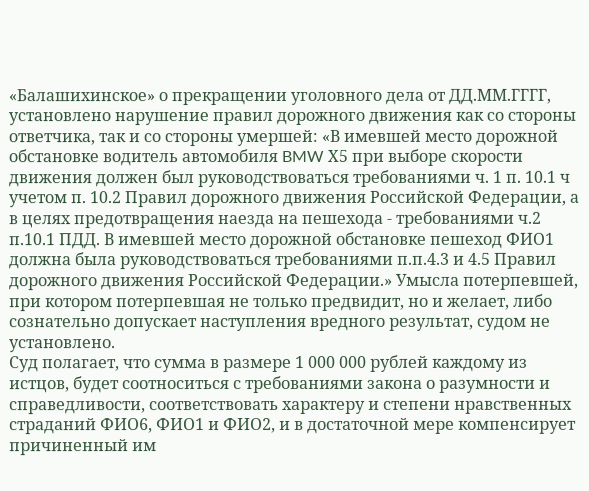«Балашихинское» о прекращении уголовного дела от ДД.ММ.ГГГГ, установлено нарушение правил дорожного движения как со стороны ответчика, так и со стороны умершей: «В имевшей место дорожной обстановке водитель автомобиля BMW Х5 при выборе скорости движения должен был руководствоваться требованиями ч. 1 п. 10.1 ч учетом п. 10.2 Правил дорожного движения Российской Федерации, а в целях предотвращения наезда на пешехода - требованиями ч.2 п.10.1 ПДД. В имевшей место дорожной обстановке пешеход ФИО1 должна была руководствоваться требованиями п.п.4.3 и 4.5 Правил дорожного движения Российской Федерации.» Умысла потерпевшей, при котором потерпевшая не только предвидит, но и желает, либо сознательно допускает наступления вредного результат, судом не установлено.
Суд полагает, что сумма в размере 1 000 000 рублей каждому из истцов, будет соотноситься с требованиями закона о разумности и справедливости, соответствовать характеру и степени нравственных страданий ФИО6, ФИО1 и ФИО2, и в достаточной мере компенсирует причиненный им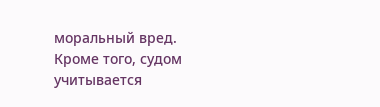моральный вред. Кроме того, судом учитывается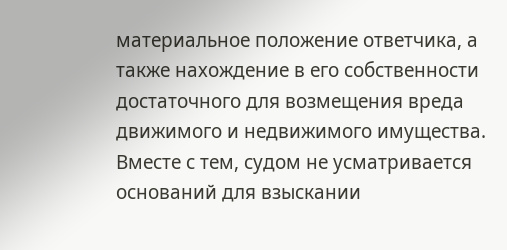материальное положение ответчика, а также нахождение в его собственности достаточного для возмещения вреда движимого и недвижимого имущества.
Вместе с тем, судом не усматривается оснований для взыскании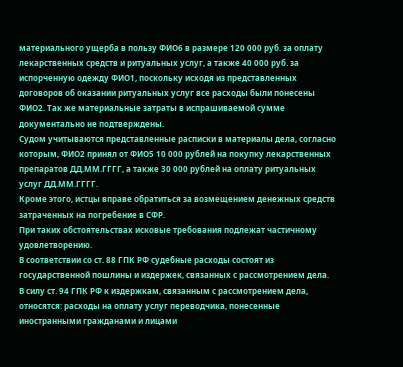материального ущерба в пользу ФИО6 в размере 120 000 руб. за оплату лекарственных средств и ритуальных услуг, а также 40 000 руб. за испорченную одежду ФИО1, поскольку исходя из представленных договоров об оказании ритуальных услуг все расходы были понесены ФИО2. Так же материальные затраты в испрашиваемой сумме документально не подтверждены.
Судом учитываются представленные расписки в материалы дела, согласно которым, ФИО2 принял от ФИО5 10 000 рублей на покупку лекарственных препаратов ДД.ММ.ГГГГ, а также 30 000 рублей на оплату ритуальных услуг ДД.ММ.ГГГГ.
Кроме этого, истцы вправе обратиться за возмещением денежных средств затраченных на погребение в СФР.
При таких обстоятельствах исковые требования подлежат частичному удовлетворению.
В соответствии со ст. 88 ГПК РФ судебные расходы состоят из государственной пошлины и издержек, связанных с рассмотрением дела.
В силу ст. 94 ГПК РФ к издержкам, связанным с рассмотрением дела, относятся: расходы на оплату услуг переводчика, понесенные иностранными гражданами и лицами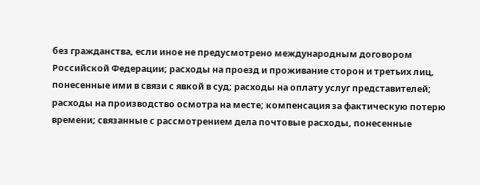без гражданства, если иное не предусмотрено международным договором Российской Федерации; расходы на проезд и проживание сторон и третьих лиц, понесенные ими в связи с явкой в суд; расходы на оплату услуг представителей; расходы на производство осмотра на месте; компенсация за фактическую потерю времени; связанные с рассмотрением дела почтовые расходы, понесенные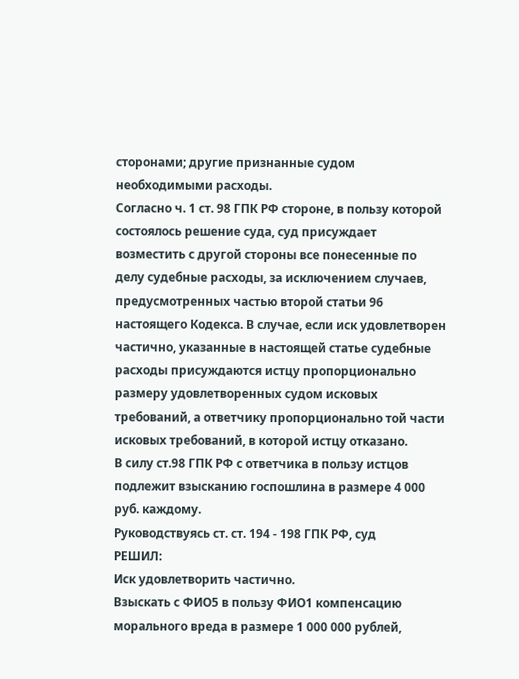сторонами; другие признанные судом необходимыми расходы.
Согласно ч. 1 ст. 98 ГПК РФ стороне, в пользу которой состоялось решение суда, суд присуждает возместить с другой стороны все понесенные по делу судебные расходы, за исключением случаев, предусмотренных частью второй статьи 96 настоящего Кодекса. В случае, если иск удовлетворен частично, указанные в настоящей статье судебные расходы присуждаются истцу пропорционально размеру удовлетворенных судом исковых требований, а ответчику пропорционально той части исковых требований, в которой истцу отказано.
В силу ст.98 ГПК РФ с ответчика в пользу истцов подлежит взысканию госпошлина в размере 4 000 руб. каждому.
Руководствуясь ст. ст. 194 - 198 ГПК РФ, суд
РЕШИЛ:
Иск удовлетворить частично.
Взыскать с ФИО5 в пользу ФИО1 компенсацию морального вреда в размере 1 000 000 рублей,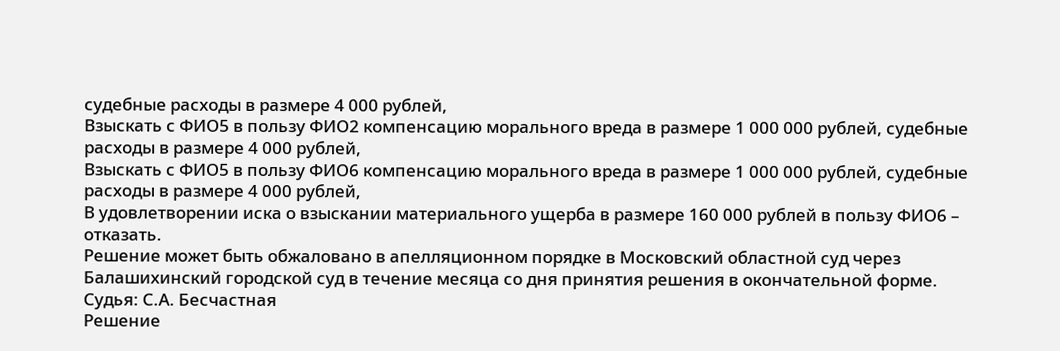судебные расходы в размере 4 000 рублей,
Взыскать с ФИО5 в пользу ФИО2 компенсацию морального вреда в размере 1 000 000 рублей, судебные расходы в размере 4 000 рублей,
Взыскать с ФИО5 в пользу ФИО6 компенсацию морального вреда в размере 1 000 000 рублей, судебные расходы в размере 4 000 рублей,
В удовлетворении иска о взыскании материального ущерба в размере 160 000 рублей в пользу ФИО6 – отказать.
Решение может быть обжаловано в апелляционном порядке в Московский областной суд через Балашихинский городской суд в течение месяца со дня принятия решения в окончательной форме.
Судья: С.А. Бесчастная
Решение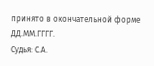принято в окончательной форме ДД.ММ.ГГГГ.
Судья: С.А.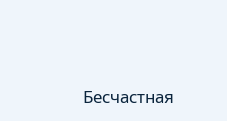Бесчастная